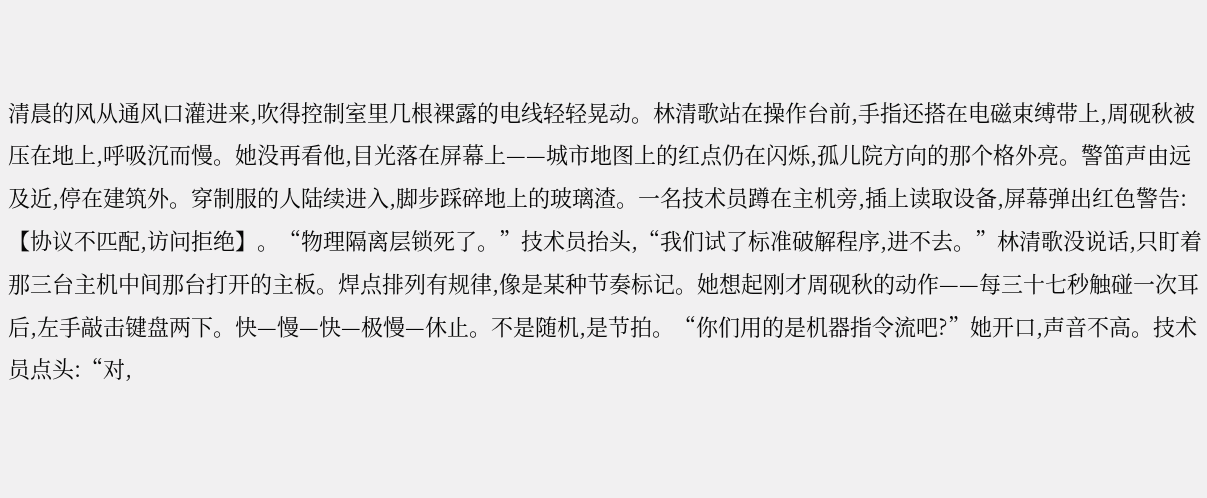清晨的风从通风口灌进来,吹得控制室里几根裸露的电线轻轻晃动。林清歌站在操作台前,手指还搭在电磁束缚带上,周砚秋被压在地上,呼吸沉而慢。她没再看他,目光落在屏幕上——城市地图上的红点仍在闪烁,孤儿院方向的那个格外亮。警笛声由远及近,停在建筑外。穿制服的人陆续进入,脚步踩碎地上的玻璃渣。一名技术员蹲在主机旁,插上读取设备,屏幕弹出红色警告:【协议不匹配,访问拒绝】。“物理隔离层锁死了。”技术员抬头,“我们试了标准破解程序,进不去。”林清歌没说话,只盯着那三台主机中间那台打开的主板。焊点排列有规律,像是某种节奏标记。她想起刚才周砚秋的动作——每三十七秒触碰一次耳后,左手敲击键盘两下。快—慢—快—极慢—休止。不是随机,是节拍。“你们用的是机器指令流吧?”她开口,声音不高。技术员点头:“对,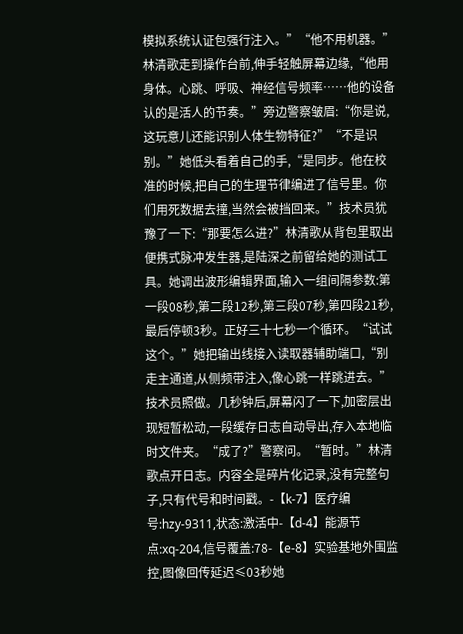模拟系统认证包强行注入。”“他不用机器。”林清歌走到操作台前,伸手轻触屏幕边缘,“他用身体。心跳、呼吸、神经信号频率……他的设备认的是活人的节奏。”旁边警察皱眉:“你是说,这玩意儿还能识别人体生物特征?”“不是识别。”她低头看着自己的手,“是同步。他在校准的时候,把自己的生理节律编进了信号里。你们用死数据去撞,当然会被挡回来。”技术员犹豫了一下:“那要怎么进?”林清歌从背包里取出便携式脉冲发生器,是陆深之前留给她的测试工具。她调出波形编辑界面,输入一组间隔参数:第一段08秒,第二段12秒,第三段07秒,第四段21秒,最后停顿3秒。正好三十七秒一个循环。“试试这个。”她把输出线接入读取器辅助端口,“别走主通道,从侧频带注入,像心跳一样跳进去。”技术员照做。几秒钟后,屏幕闪了一下,加密层出现短暂松动,一段缓存日志自动导出,存入本地临时文件夹。“成了?”警察问。“暂时。”林清歌点开日志。内容全是碎片化记录,没有完整句子,只有代号和时间戳。-【k-7】医疗编号:hzy-9311,状态:激活中-【d-4】能源节点:xq-204,信号覆盖:78-【e-8】实验基地外围监控,图像回传延迟≤03秒她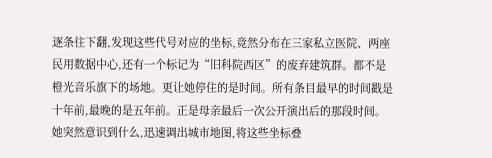逐条往下翻,发现这些代号对应的坐标,竟然分布在三家私立医院、两座民用数据中心,还有一个标记为“旧科院西区”的废弃建筑群。都不是橙光音乐旗下的场地。更让她停住的是时间。所有条目最早的时间戳是十年前,最晚的是五年前。正是母亲最后一次公开演出后的那段时间。她突然意识到什么,迅速调出城市地图,将这些坐标叠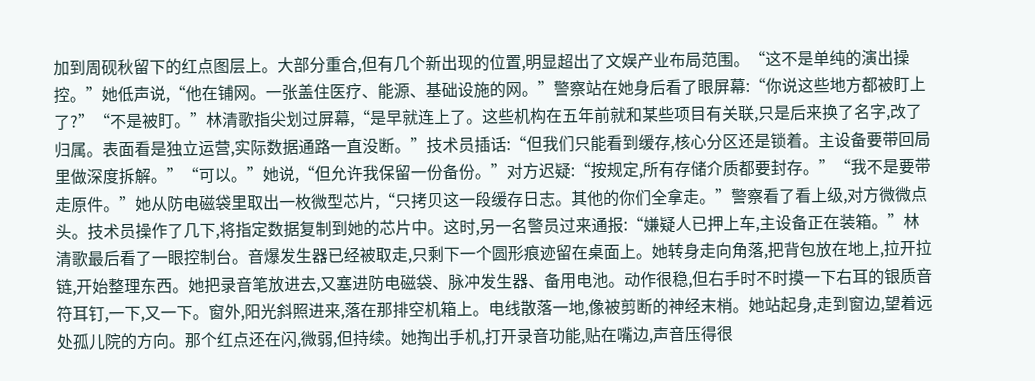加到周砚秋留下的红点图层上。大部分重合,但有几个新出现的位置,明显超出了文娱产业布局范围。“这不是单纯的演出操控。”她低声说,“他在铺网。一张盖住医疗、能源、基础设施的网。”警察站在她身后看了眼屏幕:“你说这些地方都被盯上了?”“不是被盯。”林清歌指尖划过屏幕,“是早就连上了。这些机构在五年前就和某些项目有关联,只是后来换了名字,改了归属。表面看是独立运营,实际数据通路一直没断。”技术员插话:“但我们只能看到缓存,核心分区还是锁着。主设备要带回局里做深度拆解。”“可以。”她说,“但允许我保留一份备份。”对方迟疑:“按规定,所有存储介质都要封存。”“我不是要带走原件。”她从防电磁袋里取出一枚微型芯片,“只拷贝这一段缓存日志。其他的你们全拿走。”警察看了看上级,对方微微点头。技术员操作了几下,将指定数据复制到她的芯片中。这时,另一名警员过来通报:“嫌疑人已押上车,主设备正在装箱。”林清歌最后看了一眼控制台。音爆发生器已经被取走,只剩下一个圆形痕迹留在桌面上。她转身走向角落,把背包放在地上,拉开拉链,开始整理东西。她把录音笔放进去,又塞进防电磁袋、脉冲发生器、备用电池。动作很稳,但右手时不时摸一下右耳的银质音符耳钉,一下,又一下。窗外,阳光斜照进来,落在那排空机箱上。电线散落一地,像被剪断的神经末梢。她站起身,走到窗边,望着远处孤儿院的方向。那个红点还在闪,微弱,但持续。她掏出手机,打开录音功能,贴在嘴边,声音压得很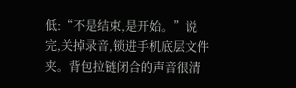低:“不是结束,是开始。”说完,关掉录音,锁进手机底层文件夹。背包拉链闭合的声音很清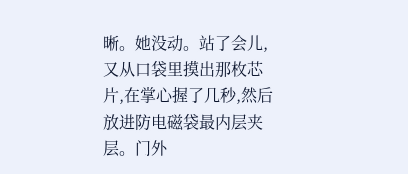晰。她没动。站了会儿,又从口袋里摸出那枚芯片,在掌心握了几秒,然后放进防电磁袋最内层夹层。门外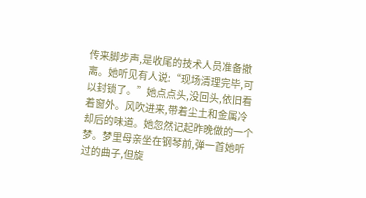传来脚步声,是收尾的技术人员准备撤离。她听见有人说:“现场清理完毕,可以封锁了。”她点点头,没回头,依旧看着窗外。风吹进来,带着尘土和金属冷却后的味道。她忽然记起昨晚做的一个梦。梦里母亲坐在钢琴前,弹一首她听过的曲子,但旋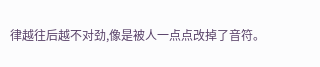律越往后越不对劲,像是被人一点点改掉了音符。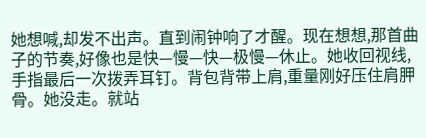她想喊,却发不出声。直到闹钟响了才醒。现在想想,那首曲子的节奏,好像也是快—慢—快—极慢—休止。她收回视线,手指最后一次拨弄耳钉。背包背带上肩,重量刚好压住肩胛骨。她没走。就站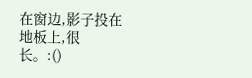在窗边,影子投在地板上,很长。:()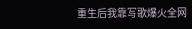重生后我靠写歌爆火全网